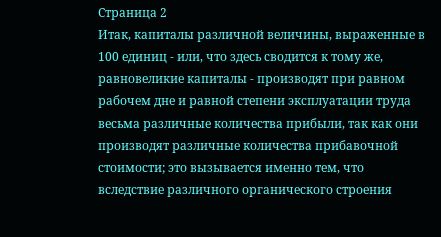Cтраница 2
Итак, капиталы различной величины, выраженные в 100 единиц - или, что здесь сводится к тому же, равновеликие капиталы - производят при равном рабочем дне и равной степени эксплуатации труда весьма различные количества прибыли, так как они производят различные количества прибавочной стоимости; это вызывается именно тем, что вследствие различного органического строения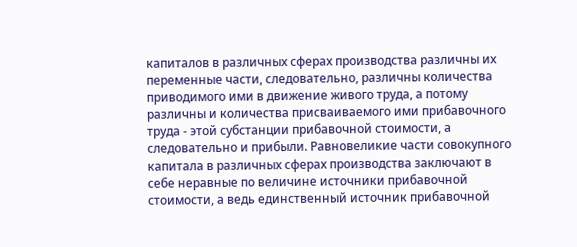капиталов в различных сферах производства различны их переменные части, следовательно, различны количества приводимого ими в движение живого труда, а потому различны и количества присваиваемого ими прибавочного труда - этой субстанции прибавочной стоимости, а следовательно и прибыли. Равновеликие части совокупного капитала в различных сферах производства заключают в себе неравные по величине источники прибавочной стоимости, а ведь единственный источник прибавочной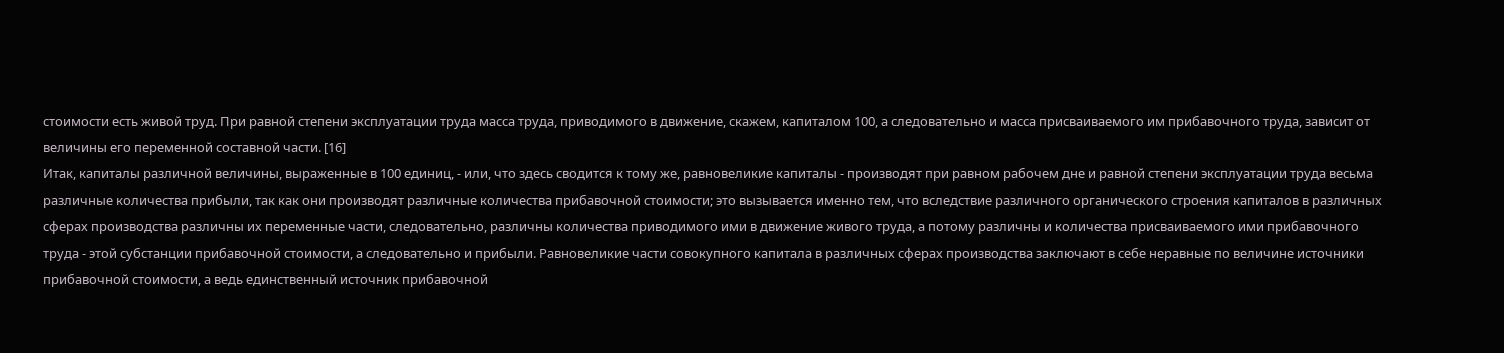стоимости есть живой труд. При равной степени эксплуатации труда масса труда, приводимого в движение, скажем, капиталом 100, а следовательно и масса присваиваемого им прибавочного труда, зависит от величины его переменной составной части. [16]
Итак, капиталы различной величины, выраженные в 100 единиц, - или, что здесь сводится к тому же, равновеликие капиталы - производят при равном рабочем дне и равной степени эксплуатации труда весьма различные количества прибыли, так как они производят различные количества прибавочной стоимости; это вызывается именно тем, что вследствие различного органического строения капиталов в различных сферах производства различны их переменные части, следовательно, различны количества приводимого ими в движение живого труда, а потому различны и количества присваиваемого ими прибавочного труда - этой субстанции прибавочной стоимости, а следовательно и прибыли. Равновеликие части совокупного капитала в различных сферах производства заключают в себе неравные по величине источники прибавочной стоимости, а ведь единственный источник прибавочной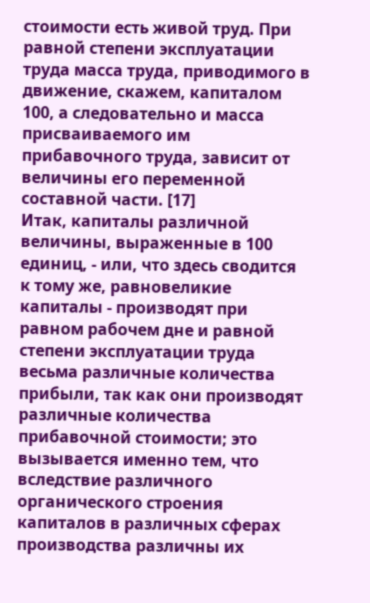стоимости есть живой труд. При равной степени эксплуатации труда масса труда, приводимого в движение, скажем, капиталом 100, а следовательно и масса присваиваемого им прибавочного труда, зависит от величины его переменной составной части. [17]
Итак, капиталы различной величины, выраженные в 100 единиц, - или, что здесь сводится к тому же, равновеликие капиталы - производят при равном рабочем дне и равной степени эксплуатации труда весьма различные количества прибыли, так как они производят различные количества прибавочной стоимости; это вызывается именно тем, что вследствие различного органического строения капиталов в различных сферах производства различны их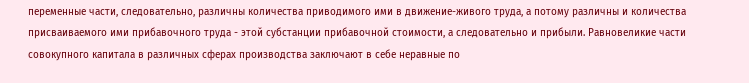переменные части, следовательно, различны количества приводимого ими в движение-живого труда, а потому различны и количества присваиваемого ими прибавочного труда - этой субстанции прибавочной стоимости, а следовательно и прибыли. Равновеликие части совокупного капитала в различных сферах производства заключают в себе неравные по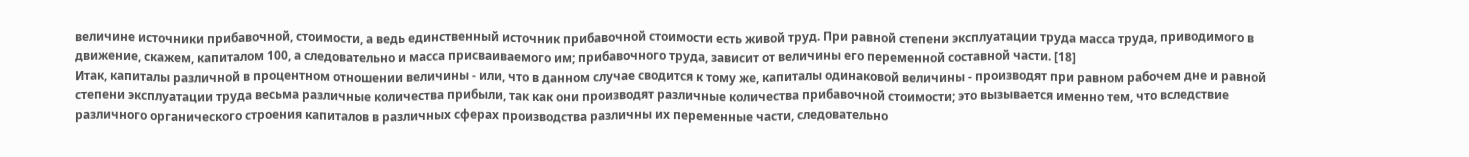величине источники прибавочной, стоимости, а ведь единственный источник прибавочной стоимости есть живой труд. При равной степени эксплуатации труда масса труда, приводимого в движение, скажем, капиталом 100, а следовательно и масса присваиваемого им; прибавочного труда, зависит от величины его переменной составной части. [18]
Итак, капиталы различной в процентном отношении величины - или, что в данном случае сводится к тому же, капиталы одинаковой величины - производят при равном рабочем дне и равной степени эксплуатации труда весьма различные количества прибыли, так как они производят различные количества прибавочной стоимости; это вызывается именно тем, что вследствие различного органического строения капиталов в различных сферах производства различны их переменные части, следовательно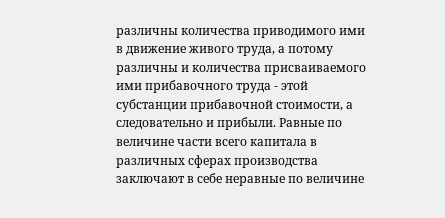различны количества приводимого ими в движение живого труда, а потому различны и количества присваиваемого ими прибавочного труда - этой субстанции прибавочной стоимости, а следовательно и прибыли. Равные по величине части всего капитала в различных сферах производства заключают в себе неравные по величине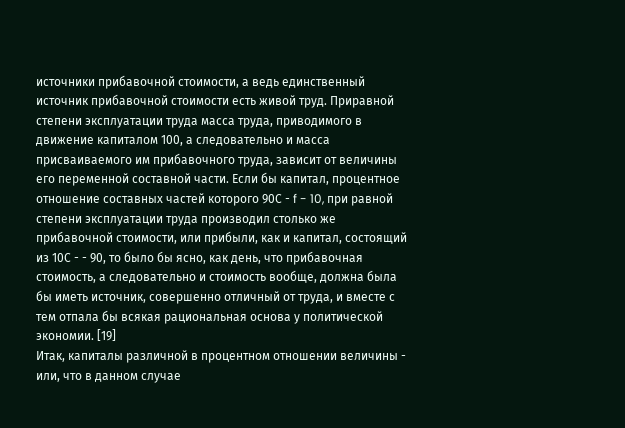источники прибавочной стоимости, а ведь единственный источник прибавочной стоимости есть живой труд. Приравной степени эксплуатации труда масса труда, приводимого в движение капиталом 100, а следовательно и масса присваиваемого им прибавочного труда, зависит от величины его переменной составной части. Если бы капитал, процентное отношение составных частей которого 90С - f - 10, при равной степени эксплуатации труда производил столько же прибавочной стоимости, или прибыли, как и капитал, состоящий из 10С - - 90, то было бы ясно, как день, что прибавочная стоимость, а следовательно и стоимость вообще, должна была бы иметь источник, совершенно отличный от труда, и вместе с тем отпала бы всякая рациональная основа у политической экономии. [19]
Итак, капиталы различной в процентном отношении величины - или, что в данном случае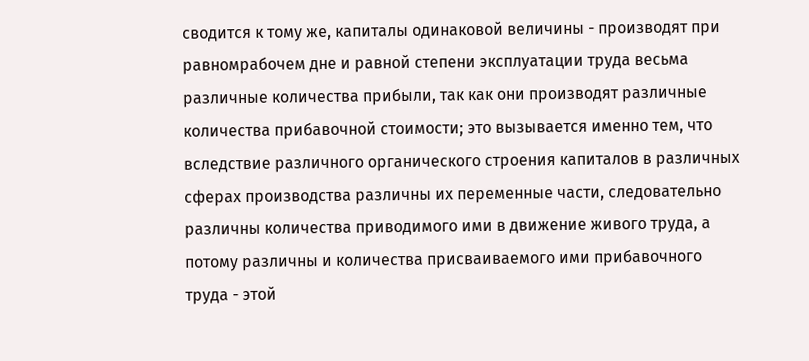сводится к тому же, капиталы одинаковой величины - производят при равномрабочем дне и равной степени эксплуатации труда весьма различные количества прибыли, так как они производят различные количества прибавочной стоимости; это вызывается именно тем, что вследствие различного органического строения капиталов в различных сферах производства различны их переменные части, следовательно различны количества приводимого ими в движение живого труда, а потому различны и количества присваиваемого ими прибавочного труда - этой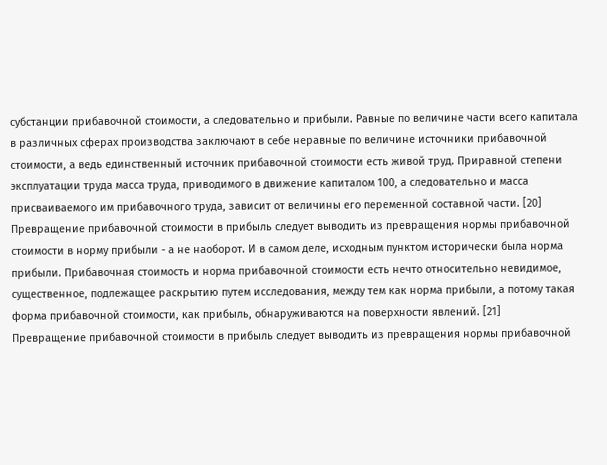субстанции прибавочной стоимости, а следовательно и прибыли. Равные по величине части всего капитала в различных сферах производства заключают в себе неравные по величине источники прибавочной стоимости, а ведь единственный источник прибавочной стоимости есть живой труд. Приравной степени эксплуатации труда масса труда, приводимого в движение капиталом 100, а следовательно и масса присваиваемого им прибавочного труда, зависит от величины его переменной составной части. [20]
Превращение прибавочной стоимости в прибыль следует выводить из превращения нормы прибавочной стоимости в норму прибыли - а не наоборот. И в самом деле, исходным пунктом исторически была норма прибыли. Прибавочная стоимость и норма прибавочной стоимости есть нечто относительно невидимое, существенное, подлежащее раскрытию путем исследования, между тем как норма прибыли, а потому такая форма прибавочной стоимости, как прибыль, обнаруживаются на поверхности явлений. [21]
Превращение прибавочной стоимости в прибыль следует выводить из превращения нормы прибавочной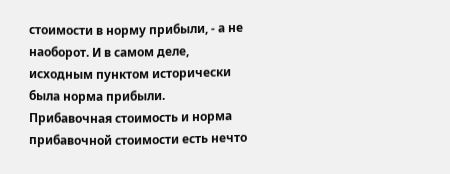стоимости в норму прибыли, - а не наоборот. И в самом деле, исходным пунктом исторически была норма прибыли. Прибавочная стоимость и норма прибавочной стоимости есть нечто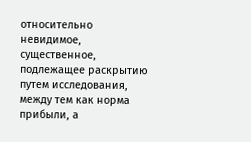относительно невидимое, существенное, подлежащее раскрытию путем исследования, между тем как норма прибыли, а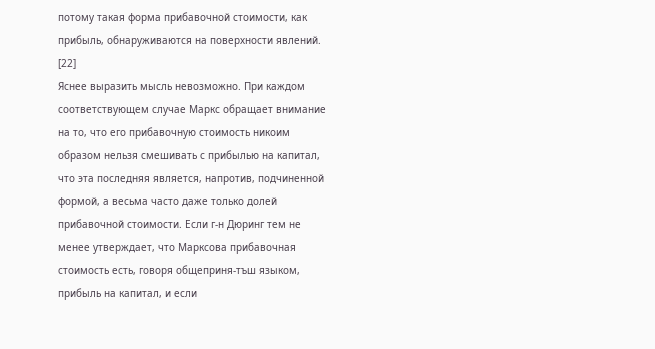потому такая форма прибавочной стоимости, как прибыль, обнаруживаются на поверхности явлений. [22]
Яснее выразить мысль невозможно. При каждом соответствующем случае Маркс обращает внимание на то, что его прибавочную стоимость никоим образом нельзя смешивать с прибылью на капитал, что эта последняя является, напротив, подчиненной формой, а весьма часто даже только долей прибавочной стоимости. Если г-н Дюринг тем не менее утверждает, что Марксова прибавочная стоимость есть, говоря общеприня-тъш языком, прибыль на капитал, и если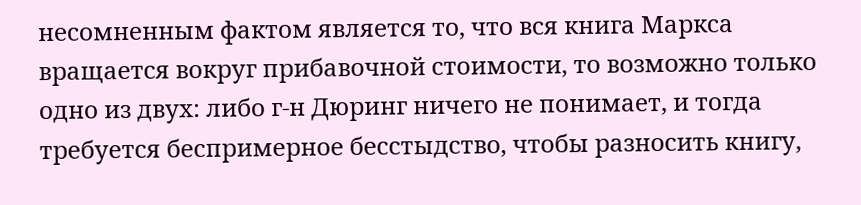несомненным фактом является то, что вся книга Маркса вращается вокруг прибавочной стоимости, то возможно только одно из двух: либо г-н Дюринг ничего не понимает, и тогда требуется беспримерное бесстыдство, чтобы разносить книгу,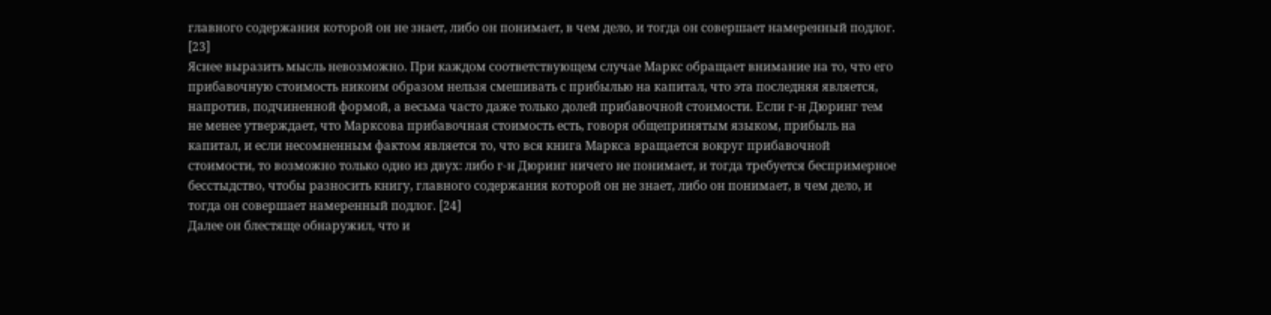главного содержания которой он не знает, либо он понимает, в чем дело, и тогда он совершает намеренный подлог. [23]
Яснее выразить мысль невозможно. При каждом соответствующем случае Маркс обращает внимание на то, что его прибавочную стоимость никоим образом нельзя смешивать с прибылью на капитал, что эта последняя является, напротив, подчиненной формой, а весьма часто даже только долей прибавочной стоимости. Если г-н Дюринг тем не менее утверждает, что Марксова прибавочная стоимость есть, говоря общепринятым языком, прибыль на капитал, и если несомненным фактом является то, что вся книга Маркса вращается вокруг прибавочной стоимости, то возможно только одно из двух: либо г-н Дюринг ничего не понимает, и тогда требуется беспримерное бесстыдство, чтобы разносить книгу, главного содержания которой он не знает, либо он понимает, в чем дело, и тогда он совершает намеренный подлог. [24]
Далее он блестяще обнаружил, что и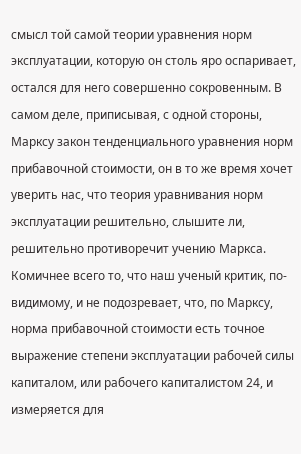смысл той самой теории уравнения норм эксплуатации, которую он столь яро оспаривает, остался для него совершенно сокровенным. В самом деле, приписывая, с одной стороны, Марксу закон тенденциального уравнения норм прибавочной стоимости, он в то же время хочет уверить нас, что теория уравнивания норм эксплуатации решительно, слышите ли, решительно противоречит учению Маркса. Комичнее всего то, что наш ученый критик, по-видимому, и не подозревает, что, по Марксу, норма прибавочной стоимости есть точное выражение степени эксплуатации рабочей силы капиталом, или рабочего капиталистом 24, и измеряется для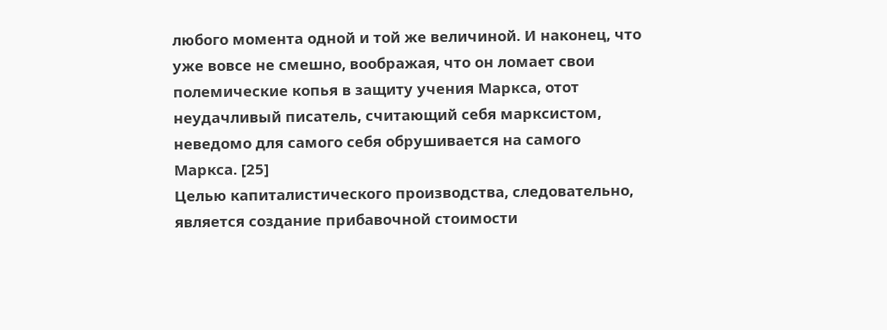любого момента одной и той же величиной. И наконец, что уже вовсе не смешно, воображая, что он ломает свои полемические копья в защиту учения Маркса, отот неудачливый писатель, считающий себя марксистом, неведомо для самого себя обрушивается на самого Маркса. [25]
Целью капиталистического производства, следовательно, является создание прибавочной стоимости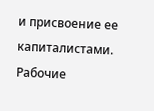и присвоение ее капиталистами. Рабочие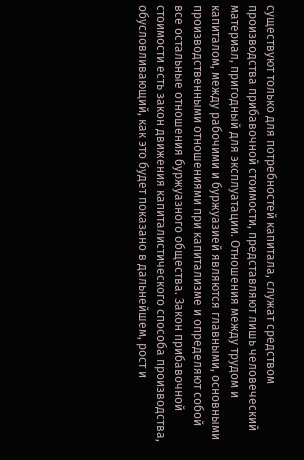существуют только для потребностей капитала, служат средством производства прибавочной стоимости, представляют лишь человеческий материал, пригодный для эксплуатации. Отношения между трудом и капиталом, между рабочими и буржуазией являются главными, основными производственными отношениями при капитализме и определяют собой все остальные отношения буржуазного общества. Закон прибавочной стоимости есть закон движения капиталистического способа производства, обусловливающий, как это будет показано в дальнейшем, рост и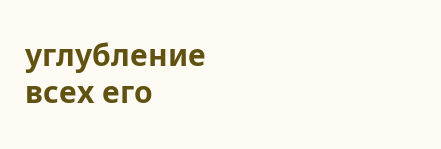углубление всех его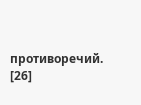противоречий. [26]